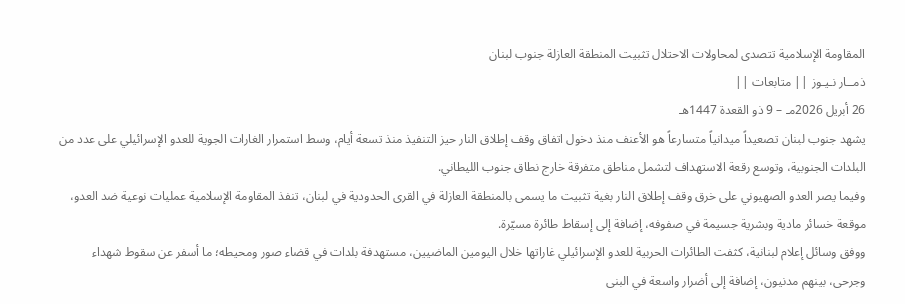المقاومة الإسلامية تتصدى لمحاولات الاحتلال تثبيت المنطقة العازلة جنوب لبنان
ذمــار نـيـوز || متابعات ||
26 أبريل 2026مـ – 9 ذو القعدة 1447هـ
يشهد جنوب لبنان تصعيداً ميدانياً متسارعاً هو الأعنف منذ دخول اتفاق وقف إطلاق النار حيز التنفيذ منذ تسعة أيام، وسط استمرار الغارات الجوية للعدو الإسرائيلي على عدد من البلدات الجنوبية، وتوسع رقعة الاستهداف لتشمل مناطق متفرقة خارج نطاق جنوب الليطاني.
وفيما يصر العدو الصهيوني على خرق وقف إطلاق النار بغية تثبيت ما يسمى بالمنطقة العازلة في القرى الحدودية في لبنان، تنفذ المقاومة الإسلامية عمليات نوعية ضد العدو، موقعة خسائر مادية وبشرية جسيمة في صفوفه، إضافة إلى إسقاط طائرة مسيّرة.
ووفق وسائل إعلام لبنانية، كثفت الطائرات الحربية للعدو الإسرائيلي غاراتها خلال اليومين الماضيين، مستهدفة بلدات في قضاء صور ومحيطه؛ ما أسفر عن سقوط شهداء وجرحى، بينهم مدنيون، إضافة إلى أضرار واسعة في البنى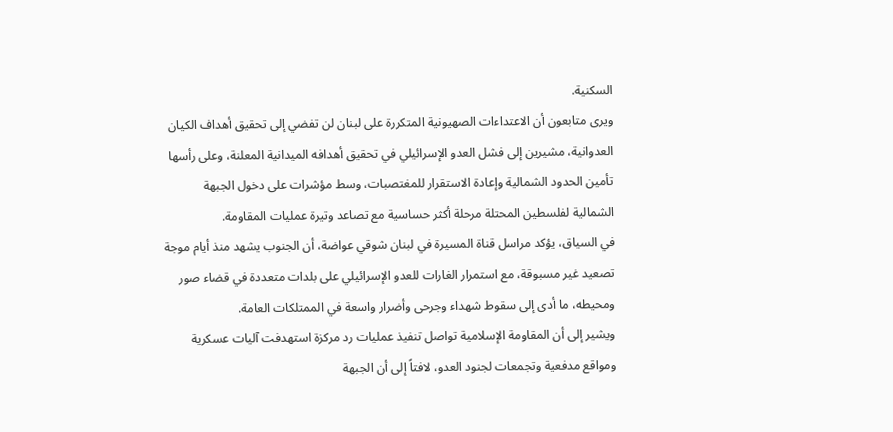السكنية.
ويرى متابعون أن الاعتداءات الصهيونية المتكررة على لبنان لن تفضي إلى تحقيق أهداف الكيان العدوانية، مشيرين إلى فشل العدو الإسرائيلي في تحقيق أهدافه الميدانية المعلنة، وعلى رأسها تأمين الحدود الشمالية وإعادة الاستقرار للمغتصبات، وسط مؤشرات على دخول الجبهة الشمالية لفلسطين المحتلة مرحلة أكثر حساسية مع تصاعد وتيرة عمليات المقاومة.
في السياق، يؤكد مراسل قناة المسيرة في لبنان شوقي عواضة، أن الجنوب يشهد منذ أيام موجة تصعيد غير مسبوقة، مع استمرار الغارات للعدو الإسرائيلي على بلدات متعددة في قضاء صور ومحيطه، ما أدى إلى سقوط شهداء وجرحى وأضرار واسعة في الممتلكات العامة.
ويشير إلى أن المقاومة الإسلامية تواصل تنفيذ عمليات رد مركزة استهدفت آليات عسكرية ومواقع مدفعية وتجمعات لجنود العدو، لافتاً إلى أن الجبهة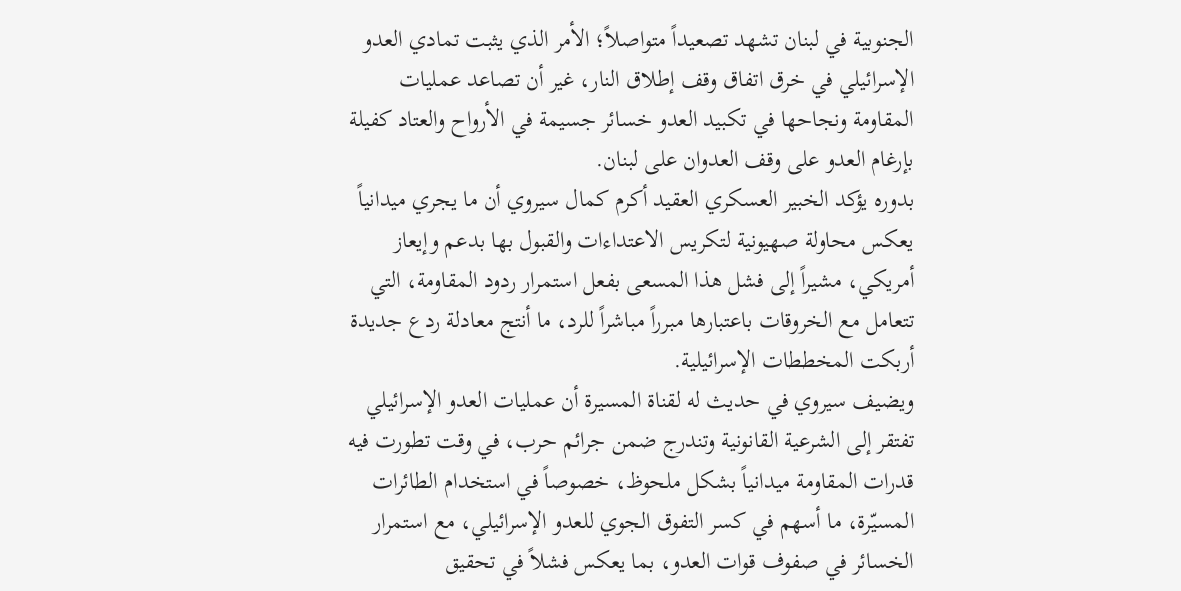الجنوبية في لبنان تشهد تصعيداً متواصلاً؛ الأمر الذي يثبت تمادي العدو الإسرائيلي في خرق اتفاق وقف إطلاق النار، غير أن تصاعد عمليات المقاومة ونجاحها في تكبيد العدو خسائر جسيمة في الأرواح والعتاد كفيلة بإرغام العدو على وقف العدوان على لبنان.
بدوره يؤكد الخبير العسكري العقيد أكرم كمال سيروي أن ما يجري ميدانياً يعكس محاولة صهيونية لتكريس الاعتداءات والقبول بها بدعم وإيعاز أمريكي، مشيراً إلى فشل هذا المسعى بفعل استمرار ردود المقاومة، التي تتعامل مع الخروقات باعتبارها مبرراً مباشراً للرد، ما أنتج معادلة ردع جديدة أربكت المخططات الإسرائيلية.
ويضيف سيروي في حديث له لقناة المسيرة أن عمليات العدو الإسرائيلي تفتقر إلى الشرعية القانونية وتندرج ضمن جرائم حرب، في وقت تطورت فيه قدرات المقاومة ميدانياً بشكل ملحوظ، خصوصاً في استخدام الطائرات المسيّرة، ما أسهم في كسر التفوق الجوي للعدو الإسرائيلي، مع استمرار الخسائر في صفوف قوات العدو، بما يعكس فشلاً في تحقيق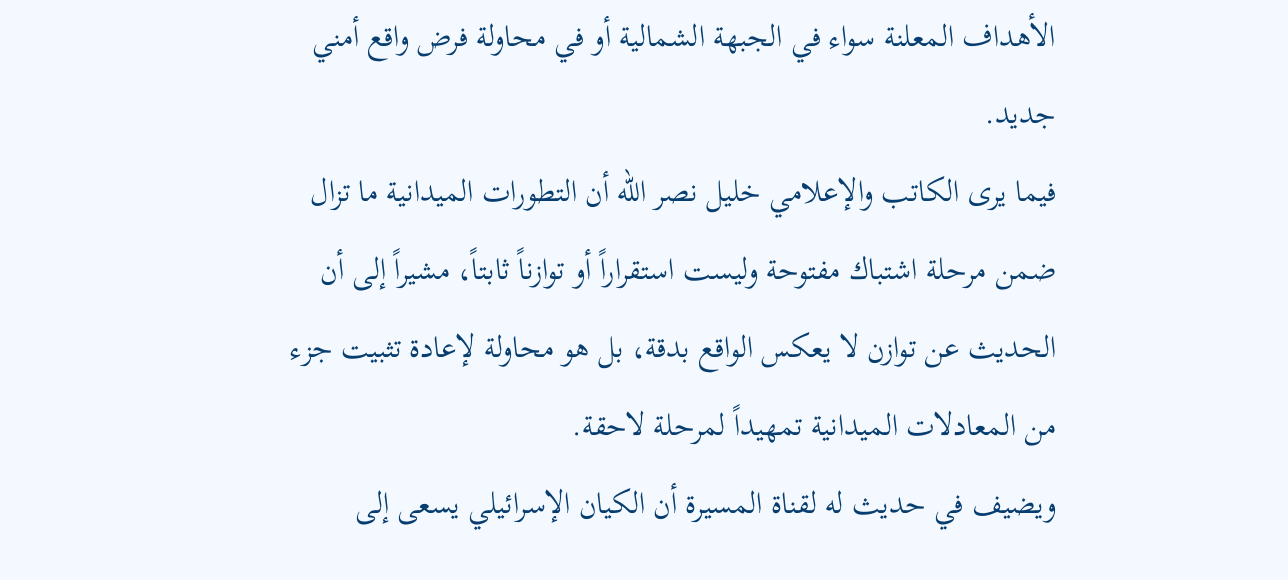الأهداف المعلنة سواء في الجبهة الشمالية أو في محاولة فرض واقع أمني جديد.
فيما يرى الكاتب والإعلامي خليل نصر الله أن التطورات الميدانية ما تزال ضمن مرحلة اشتباك مفتوحة وليست استقراراً أو توازناً ثابتاً، مشيراً إلى أن الحديث عن توازن لا يعكس الواقع بدقة، بل هو محاولة لإعادة تثبيت جزء من المعادلات الميدانية تمهيداً لمرحلة لاحقة.
ويضيف في حديث له لقناة المسيرة أن الكيان الإسرائيلي يسعى إلى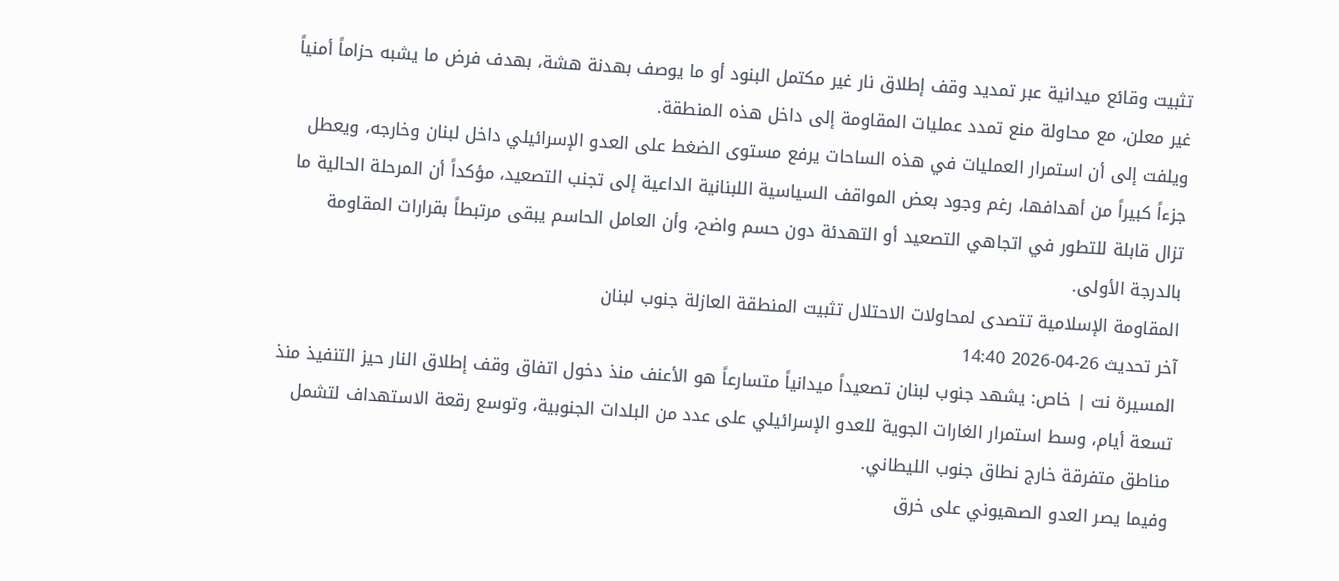تثبيت وقائع ميدانية عبر تمديد وقف إطلاق نار غير مكتمل البنود أو ما يوصف بهدنة هشة، بهدف فرض ما يشبه حزاماً أمنياً غير معلن، مع محاولة منع تمدد عمليات المقاومة إلى داخل هذه المنطقة.
ويلفت إلى أن استمرار العمليات في هذه الساحات يرفع مستوى الضغط على العدو الإسرائيلي داخل لبنان وخارجه، ويعطل جزءاً كبيراً من أهدافها، رغم وجود بعض المواقف السياسية اللبنانية الداعية إلى تجنب التصعيد، مؤكداً أن المرحلة الحالية ما تزال قابلة للتطور في اتجاهي التصعيد أو التهدئة دون حسم واضح، وأن العامل الحاسم يبقى مرتبطاً بقرارات المقاومة بالدرجة الأولى.
المقاومة الإسلامية تتصدى لمحاولات الاحتلال تثبيت المنطقة العازلة جنوب لبنان
آخر تحديث 26-04-2026 14:40
المسيرة نت | خاص: يشهد جنوب لبنان تصعيداً ميدانياً متسارعاً هو الأعنف منذ دخول اتفاق وقف إطلاق النار حيز التنفيذ منذ تسعة أيام، وسط استمرار الغارات الجوية للعدو الإسرائيلي على عدد من البلدات الجنوبية، وتوسع رقعة الاستهداف لتشمل مناطق متفرقة خارج نطاق جنوب الليطاني.
وفيما يصر العدو الصهيوني على خرق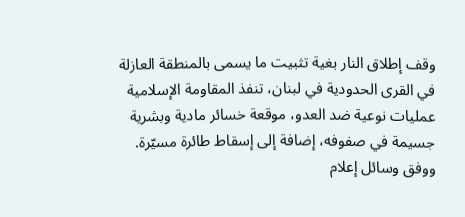وقف إطلاق النار بغية تثبيت ما يسمى بالمنطقة العازلة في القرى الحدودية في لبنان، تنفذ المقاومة الإسلامية عمليات نوعية ضد العدو، موقعة خسائر مادية وبشرية جسيمة في صفوفه، إضافة إلى إسقاط طائرة مسيّرة.
ووفق وسائل إعلام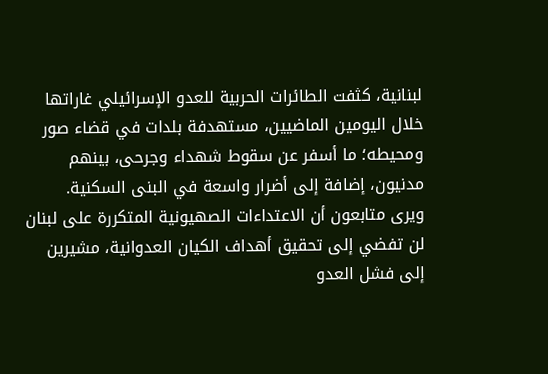لبنانية، كثفت الطائرات الحربية للعدو الإسرائيلي غاراتها خلال اليومين الماضيين، مستهدفة بلدات في قضاء صور ومحيطه؛ ما أسفر عن سقوط شهداء وجرحى، بينهم مدنيون، إضافة إلى أضرار واسعة في البنى السكنية.
ويرى متابعون أن الاعتداءات الصهيونية المتكررة على لبنان لن تفضي إلى تحقيق أهداف الكيان العدوانية، مشيرين إلى فشل العدو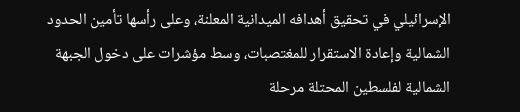الإسرائيلي في تحقيق أهدافه الميدانية المعلنة، وعلى رأسها تأمين الحدود الشمالية وإعادة الاستقرار للمغتصبات، وسط مؤشرات على دخول الجبهة الشمالية لفلسطين المحتلة مرحلة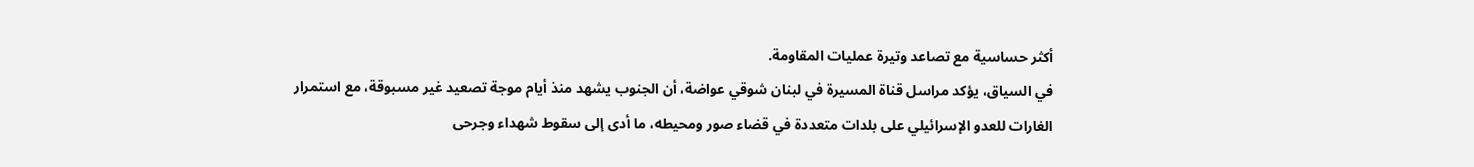أكثر حساسية مع تصاعد وتيرة عمليات المقاومة.
في السياق، يؤكد مراسل قناة المسيرة في لبنان شوقي عواضة، أن الجنوب يشهد منذ أيام موجة تصعيد غير مسبوقة، مع استمرار الغارات للعدو الإسرائيلي على بلدات متعددة في قضاء صور ومحيطه، ما أدى إلى سقوط شهداء وجرحى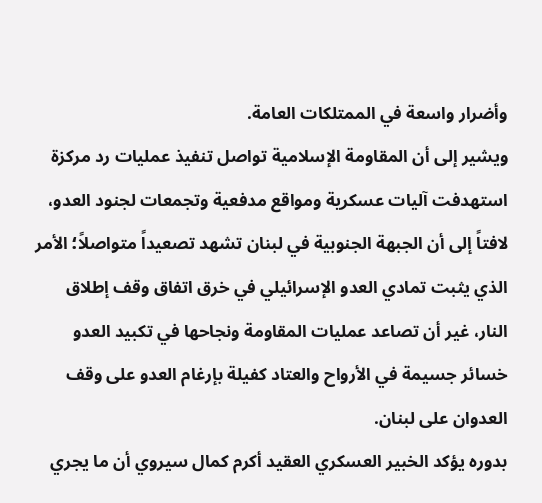وأضرار واسعة في الممتلكات العامة.
ويشير إلى أن المقاومة الإسلامية تواصل تنفيذ عمليات رد مركزة استهدفت آليات عسكرية ومواقع مدفعية وتجمعات لجنود العدو، لافتاً إلى أن الجبهة الجنوبية في لبنان تشهد تصعيداً متواصلاً؛ الأمر الذي يثبت تمادي العدو الإسرائيلي في خرق اتفاق وقف إطلاق النار، غير أن تصاعد عمليات المقاومة ونجاحها في تكبيد العدو خسائر جسيمة في الأرواح والعتاد كفيلة بإرغام العدو على وقف العدوان على لبنان.
بدوره يؤكد الخبير العسكري العقيد أكرم كمال سيروي أن ما يجري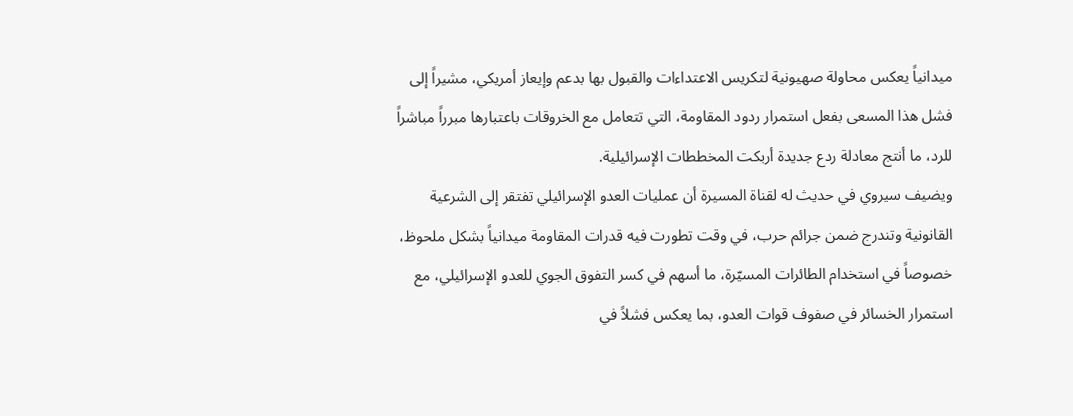ميدانياً يعكس محاولة صهيونية لتكريس الاعتداءات والقبول بها بدعم وإيعاز أمريكي، مشيراً إلى فشل هذا المسعى بفعل استمرار ردود المقاومة، التي تتعامل مع الخروقات باعتبارها مبرراً مباشراً للرد، ما أنتج معادلة ردع جديدة أربكت المخططات الإسرائيلية.
ويضيف سيروي في حديث له لقناة المسيرة أن عمليات العدو الإسرائيلي تفتقر إلى الشرعية القانونية وتندرج ضمن جرائم حرب، في وقت تطورت فيه قدرات المقاومة ميدانياً بشكل ملحوظ، خصوصاً في استخدام الطائرات المسيّرة، ما أسهم في كسر التفوق الجوي للعدو الإسرائيلي، مع استمرار الخسائر في صفوف قوات العدو، بما يعكس فشلاً في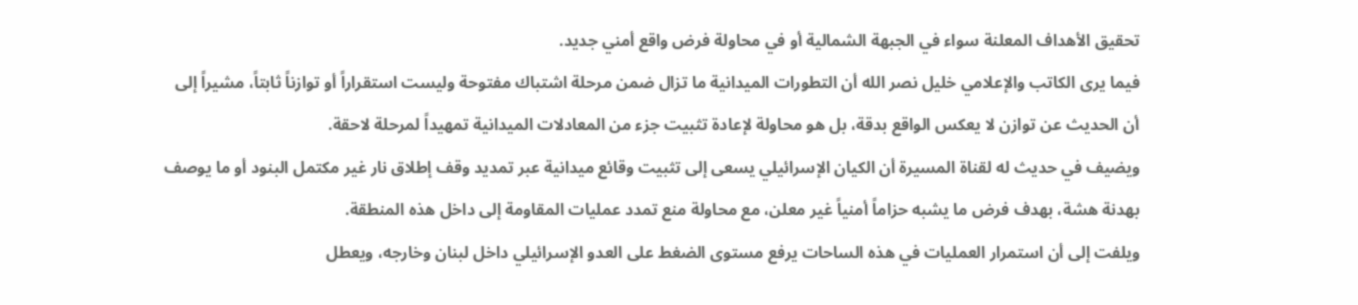تحقيق الأهداف المعلنة سواء في الجبهة الشمالية أو في محاولة فرض واقع أمني جديد.
فيما يرى الكاتب والإعلامي خليل نصر الله أن التطورات الميدانية ما تزال ضمن مرحلة اشتباك مفتوحة وليست استقراراً أو توازناً ثابتاً، مشيراً إلى أن الحديث عن توازن لا يعكس الواقع بدقة، بل هو محاولة لإعادة تثبيت جزء من المعادلات الميدانية تمهيداً لمرحلة لاحقة.
ويضيف في حديث له لقناة المسيرة أن الكيان الإسرائيلي يسعى إلى تثبيت وقائع ميدانية عبر تمديد وقف إطلاق نار غير مكتمل البنود أو ما يوصف بهدنة هشة، بهدف فرض ما يشبه حزاماً أمنياً غير معلن، مع محاولة منع تمدد عمليات المقاومة إلى داخل هذه المنطقة.
ويلفت إلى أن استمرار العمليات في هذه الساحات يرفع مستوى الضغط على العدو الإسرائيلي داخل لبنان وخارجه، ويعطل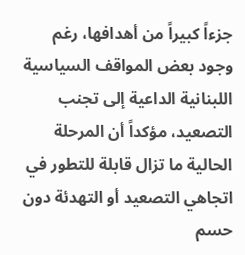جزءاً كبيراً من أهدافها، رغم وجود بعض المواقف السياسية اللبنانية الداعية إلى تجنب التصعيد، مؤكداً أن المرحلة الحالية ما تزال قابلة للتطور في اتجاهي التصعيد أو التهدئة دون حسم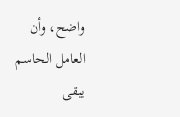واضح، وأن العامل الحاسم يبقى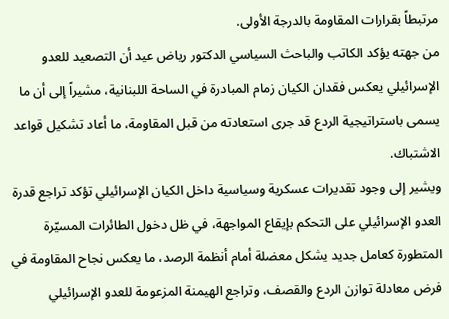مرتبطاً بقرارات المقاومة بالدرجة الأولى.
من جهته يؤكد الكاتب والباحث السياسي الدكتور رياض عيد أن التصعيد للعدو الإسرائيلي يعكس فقدان الكيان زمام المبادرة في الساحة اللبنانية، مشيراً إلى أن ما يسمى باستراتيجية الردع قد جرى استعادته من قبل المقاومة، ما أعاد تشكيل قواعد الاشتباك.
ويشير إلى وجود تقديرات عسكرية وسياسية داخل الكيان الإسرائيلي تؤكد تراجع قدرة العدو الإسرائيلي على التحكم بإيقاع المواجهة، في ظل دخول الطائرات المسيّرة المتطورة كعامل جديد يشكل معضلة أمام أنظمة الرصد، ما يعكس نجاح المقاومة في فرض معادلة توازن الردع والقصف، وتراجع الهيمنة المزعومة للعدو الإسرائيلي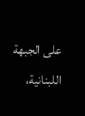على الجبهة اللبنانية،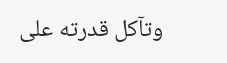وتآكل قدرته على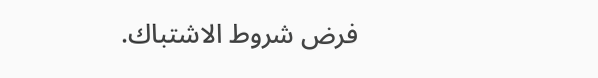فرض شروط الاشتباك.